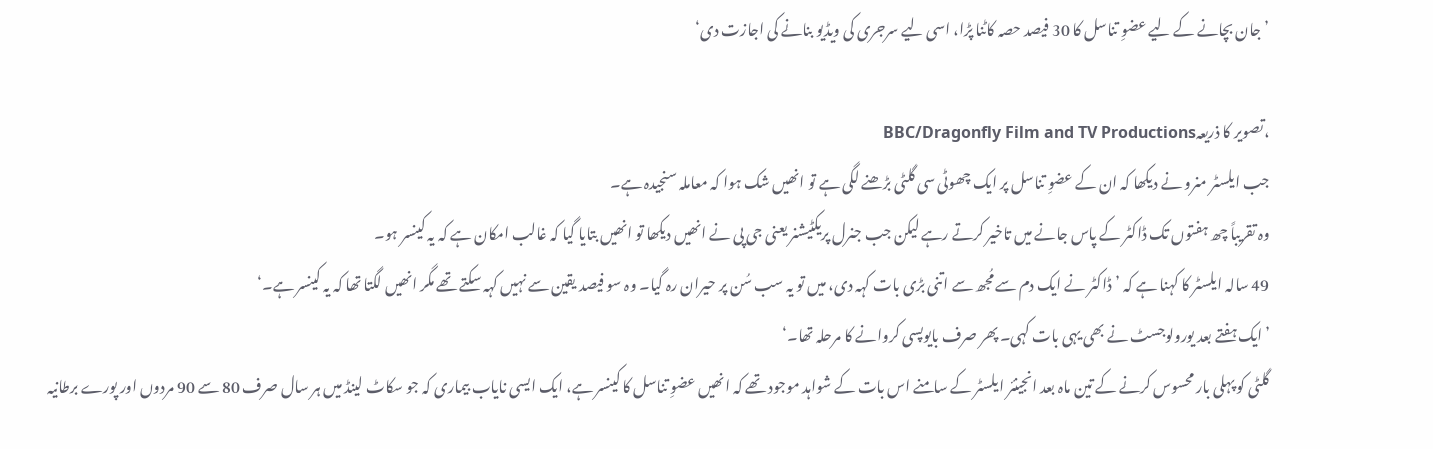’جان بچانے کے لیے عضوِ تناسل کا 30 فیصد حصہ کاٹنا پڑا، اسی لیے سرجری کی ویڈیو بنانے کی اجازت دی‘

،تصویر کا ذریعہBBC/Dragonfly Film and TV Productions
جب ایلسٹر منرو نے دیکھا کہ ان کے عضوِ تناسل پر ایک چھوٹی سی گلٹی بڑھنے لگی ہے تو انھیں شک ہوا کہ معاملہ سنجیدہ ہے۔
وہ تقریباً چھ ہفتوں تک ڈاکٹر کے پاس جانے میں تاخیر کرتے رہے لیکن جب جنرل پریکٹیشنر یعنی جی پی نے انھیں دیکھا تو انھیں بتایا گیا کہ غالب امکان ہے کہ یہ کینسر ہو۔
49 سالہ ایلسٹر کا کہنا ہے کہ ’ڈاکٹر نے ایک دم سے مُجھ سے اتنی بڑی بات کہہ دی، میں تو یہ سب سُن پر حیران رہ گیا۔ وہ سو فیصد یقین سے نہیں کہہ سکتے تھے مگر انھیں لگتا تھا کہ یہ کینسر ہے۔‘
’ایک ہفتے بعد یورولوجسٹ نے بھی یہی بات کہی۔ پھر صرف بایوپسی کروانے کا مرحلہ تھا۔‘
گلٹی کو پہلی بار محسوس کرنے کے تین ماہ بعد انجینئر ایلسٹر کے سامنے اس بات کے شواہد موجود تھے کہ انھیں عضوِ تناسل کا کینسر ہے، ایک ایسی نایاب بیماری کہ جو سکاٹ لینڈ میں ہر سال صرف 80 سے 90 مردوں اور پورے برطانیہ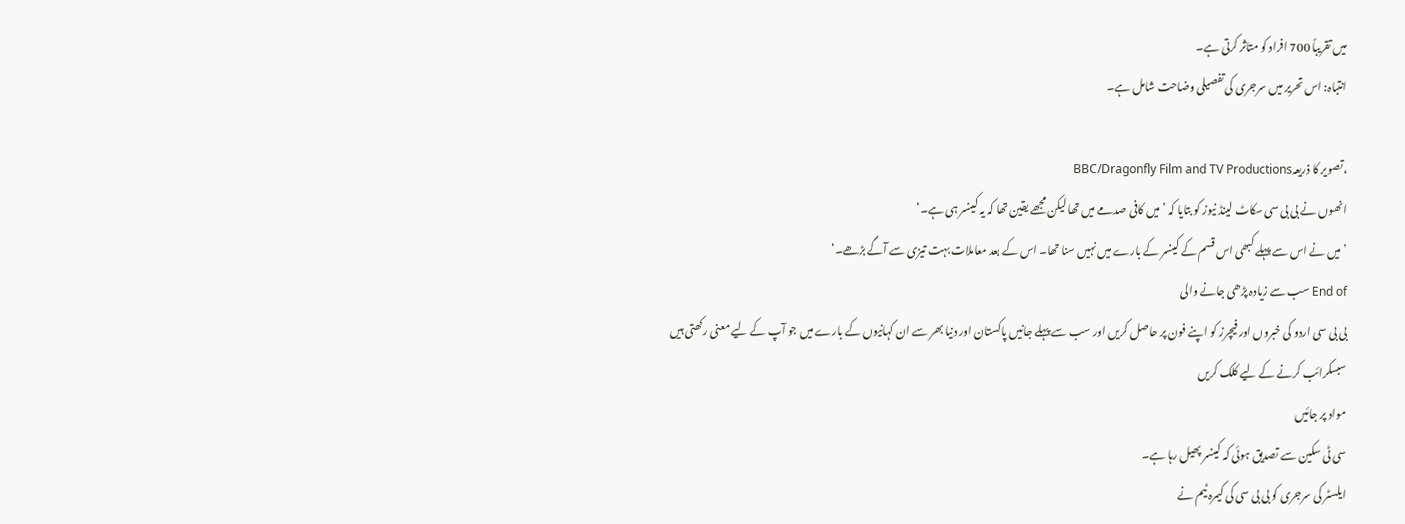میں تقریباً 700 افراد کو متاثر کرتی ہے۔
انتباہ: اس تحریر میں سرجری کی تفصیلی وضاحت شامل ہے۔

،تصویر کا ذریعہBBC/Dragonfly Film and TV Productions
انھوں نے بی بی سی سکاٹ لینڈ نیوز کو بتایا کہ ’میں کافی صدمے میں تھا لیکن مجھے یقین تھا کہ یہ کینسر ہی ہے۔‘
’میں نے اس سے پہلے کبھی اس قسم کے کینسر کے بارے میں نہیں سنا تھا۔ اس کے بعد معاملات بہت تیزی سے آگے بڑھے۔‘
End of سب سے زیادہ پڑھی جانے والی
بی بی سی اردو کی خبروں اور فیچرز کو اپنے فون پر حاصل کریں اور سب سے پہلے جانیں پاکستان اور دنیا بھر سے ان کہانیوں کے بارے میں جو آپ کے لیے معنی رکھتی ہیں
سبسکرائب کرنے کے لیے کلک کریں
مواد پر جائیں
سی ٹی سکین سے تصدیق ہوئی کہ کینسر پھیل رہا ہے۔
ایلسٹر کی سرجری کو بی بی سی کی کیمرہ ٹیم نے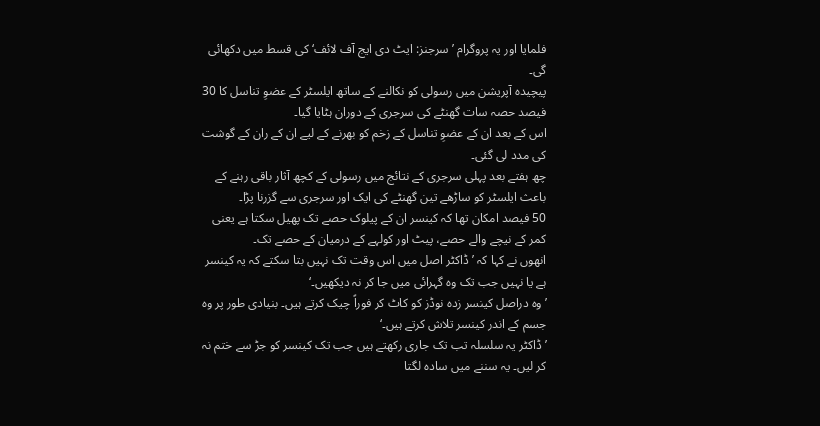فلمایا اور یہ پروگرام ’سرجنز: ایٹ دی ایج آف لائف‘ کی قسط میں دکھائی گی۔
پیچیدہ آپریشن میں رسولی کو نکالنے کے ساتھ ایلسٹر کے عضوِ تناسل کا 30 فیصد حصہ سات گھنٹے کی سرجری کے دوران ہٹایا گیا۔
اس کے بعد ان کے عضوِ تناسل کے زخم کو بھرنے کے لیے ان کے ران کے گوشت کی مدد لی گئی۔
چھ ہفتے بعد پہلی سرجری کے نتائج میں رسولی کے کچھ آثار باقی رہنے کے باعث ایلسٹر کو ساڑھے تین گھنٹے کی ایک اور سرجری سے گزرنا پڑا۔
50 فیصد امکان تھا کہ کینسر ان کے پیلوک حصے تک پھیل سکتا ہے یعنی کمر کے نیچے والے حصے، پیٹ اور کولہے کے درمیان کے حصے تک۔
انھوں نے کہا کہ ’ڈاکٹر اصل میں اس وقت تک نہیں بتا سکتے کہ یہ کینسر ہے یا نہیں جب تک وہ گہرائی میں جا کر نہ دیکھیں۔‘
’وہ دراصل کینسر زدہ نوڈز کو کاٹ کر فوراً چیک کرتے ہیں۔ بنیادی طور پر وہ جسم کے اندر کینسر تلاش کرتے ہیں۔‘
’ڈاکٹر یہ سلسلہ تب تک جاری رکھتے ہیں جب تک کینسر کو جڑ سے ختم نہ کر لیں۔ یہ سننے میں سادہ لگتا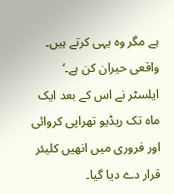ہے مگر وہ یہی کرتے ہیں۔ واقعی حیران کن ہے۔‘
ایلسٹر نے اس کے بعد ایک ماہ تک ریڈیو تھراپی کروائی اور فروری میں انھیں کلیئر قرار دے دیا گیا۔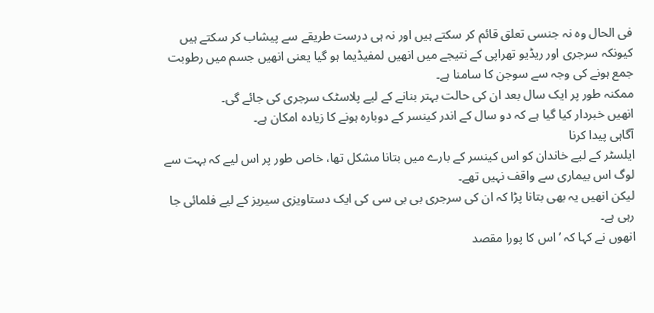فی الحال وہ نہ جنسی تعلق قائم کر سکتے ہیں اور نہ ہی درست طریقے سے پیشاب کر سکتے ہیں کیونکہ سرجری اور ریڈیو تھراپی کے نتیجے میں انھیں لمفیڈیما ہو گیا یعنی انھیں جسم میں رطوبت جمع ہونے کی وجہ سے سوجن کا سامنا ہے۔
ممکنہ طور پر ایک سال بعد ان کی حالت بہتر بنانے کے لیے پلاسٹک سرجری کی جائے گی۔
انھیں خبردار کیا گیا ہے کہ دو سال کے اندر کینسر کے دوبارہ ہونے کا زیادہ امکان ہے۔
آگاہی پیدا کرنا
ایلسٹر کے لیے خاندان کو اس کینسر کے بارے میں بتانا مشکل تھا، خاص طور پر اس لیے کہ بہت سے لوگ اس بیماری سے واقف نہیں تھے۔
لیکن انھیں یہ بھی بتانا پڑا کہ ان کی سرجری بی بی سی کی ایک دستاویزی سیریز کے لیے فلمائی جا رہی ہے۔
انھوں نے کہا کہ ’اس کا پورا مقصد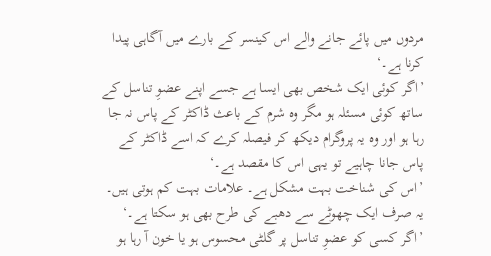مردوں میں پائے جانے والے اس کینسر کے بارے میں آگاہی پیدا کرنا ہے۔‘
’اگر کوئی ایک شخص بھی ایسا ہے جسے اپنے عضوِ تناسل کے ساتھ کوئی مسئلہ ہو مگر وہ شرم کے باعث ڈاکٹر کے پاس نہ جا رہا ہو اور وہ یہ پروگرام دیکھ کر فیصلہ کرے کہ اسے ڈاکٹر کے پاس جانا چاہیے تو یہی اس کا مقصد ہے۔‘
’اس کی شناخت بہت مشکل ہے۔ علامات بہت کم ہوتی ہیں۔ یہ صرف ایک چھوٹے سے دھبے کی طرح بھی ہو سکتا ہے۔‘
’اگر کسی کو عضوِ تناسل پر گلٹی محسوس ہو یا خون آ رہا ہو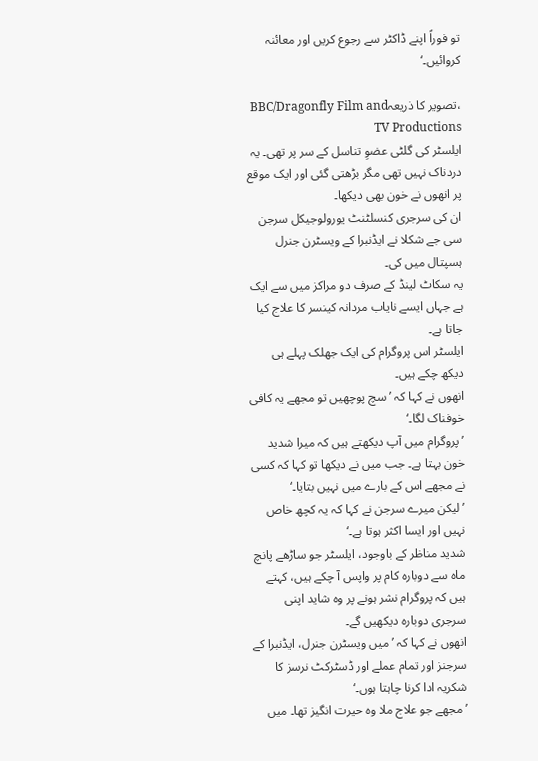تو فوراً اپنے ڈاکٹر سے رجوع کریں اور معائنہ کروائیں۔‘

،تصویر کا ذریعہBBC/Dragonfly Film and TV Productions
ایلسٹر کی گلٹی عضوِ تناسل کے سر پر تھی۔ یہ دردناک نہیں تھی مگر بڑھتی گئی اور ایک موقع پر انھوں نے خون بھی دیکھا۔
ان کی سرجری کنسلٹنٹ یورولوجیکل سرجن سی جے شکلا نے ایڈنبرا کے ویسٹرن جنرل ہسپتال میں کی۔
یہ سکاٹ لینڈ کے صرف دو مراکز میں سے ایک ہے جہاں ایسے نایاب مردانہ کینسر کا علاج کیا جاتا ہے۔
ایلسٹر اس پروگرام کی ایک جھلک پہلے ہی دیکھ چکے ہیں۔
انھوں نے کہا کہ ’سچ پوچھیں تو مجھے یہ کافی خوفناک لگا۔‘
’پروگرام میں آپ دیکھتے ہیں کہ میرا شدید خون بہتا ہے۔ جب میں نے دیکھا تو کہا کہ کسی نے مجھے اس کے بارے میں نہیں بتایا۔‘
’لیکن میرے سرجن نے کہا کہ یہ کچھ خاص نہیں اور ایسا اکثر ہوتا ہے۔‘
شدید مناظر کے باوجود، ایلسٹر جو ساڑھے پانچ ماہ سے دوبارہ کام پر واپس آ چکے ہیں، کہتے ہیں کہ پروگرام نشر ہونے پر وہ شاید اپنی سرجری دوبارہ دیکھیں گے۔
انھوں نے کہا کہ ’میں ویسٹرن جنرل، ایڈنبرا کے سرجنز اور تمام عملے اور ڈسٹرکٹ نرسز کا شکریہ ادا کرنا چاہتا ہوں۔‘
’مجھے جو علاج ملا وہ حیرت انگیز تھا۔ میں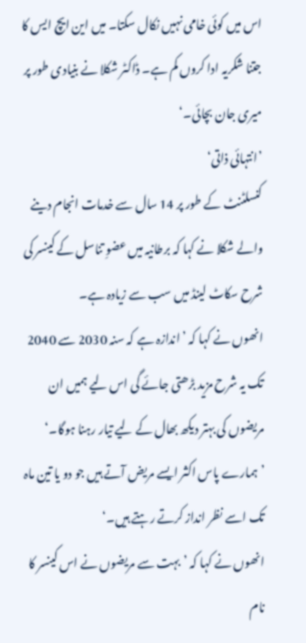اس میں کوئی خامی نہیں نکال سکتا۔ میں این ایچ ایس کا جتنا شکریہ ادا کروں کم ہے۔ ڈاکٹر شکلا نے بنیادی طور پر میری جان بچائی۔‘
’انتہائی ذاتی‘
کنسلٹنٹ کے طور پر 14 سال سے خدمات انجام دینے والے شکلا نے کہا کہ برطانیہ میں عضوِ تناسل کے کینسر کی شرح سکاٹ لینڈ میں سب سے زیادہ ہے۔
انھوں نے کہا کہ ’اندازہ ہے کہ سنہ 2030 سے 2040 تک یہ شرح مزید بڑھتی جائے گی اس لیے ہمیں ان مریضوں کی بہتر دیکھ بھال کے لیے تیار رہنا ہوگا۔‘
’ہمارے پاس اکثر ایسے مریض آتے ہیں جو دو یا تین ماہ تک اسے نظر انداز کرتے رہتے ہیں۔‘
انھوں نے کہا کہ ’بہت سے مریضوں نے اس کینسر کا نام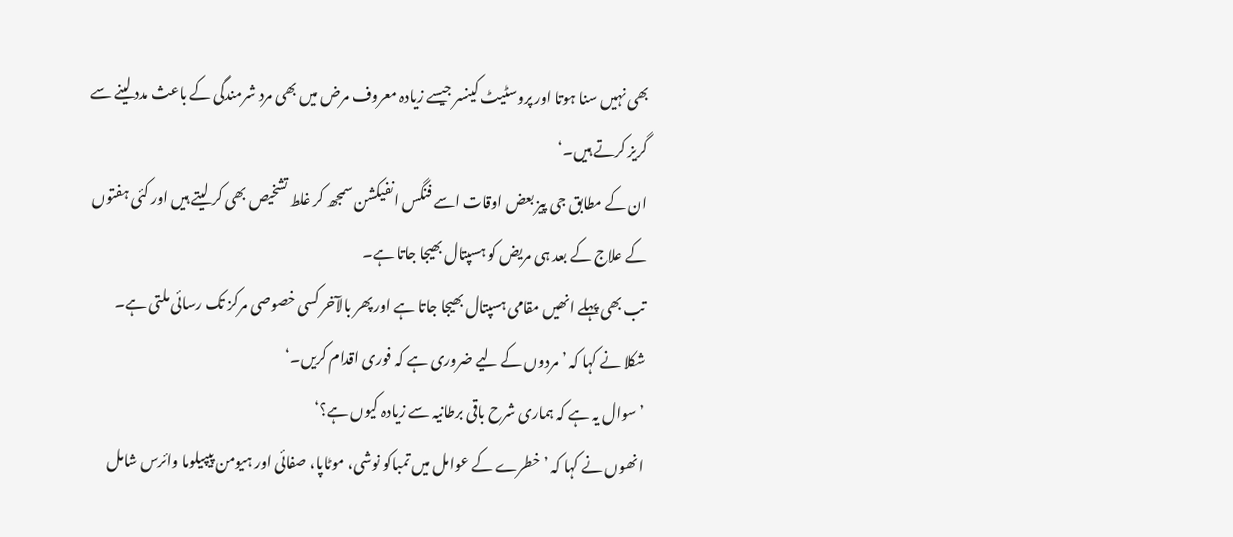بھی نہیں سنا ہوتا اور پروسٹیٹ کینسر جیسے زیادہ معروف مرض میں بھی مرد شرمندگی کے باعث مدد لینے سے گریز کرتے ہیں۔‘
ان کے مطابق جی پیز بعض اوقات اسے فنگس انفیکشن سمجھ کر غلط تشخیص بھی کر لیتے ہیں اور کئی ہفتوں کے علاج کے بعد ہی مریض کو ہسپتال بھیجا جاتا ہے۔
تب بھی پہلے انھیں مقامی ہسپتال بھیجا جاتا ہے اور پھر بالآخر کسی خصوصی مرکز تک رسائی ملتی ہے۔
شکلا نے کہا کہ ’مردوں کے لیے ضروری ہے کہ فوری اقدام کریں۔‘
’سوال یہ ہے کہ ہماری شرح باقی برطانیہ سے زیادہ کیوں ہے؟‘
انھوں نے کہا کہ ’خطرے کے عوامل میں تمباکو نوشی، موٹاپا، صفائی اور ہیومن پیپیلوما وائرس شامل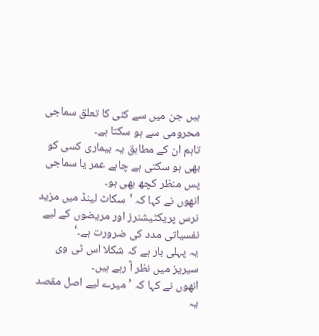ہیں جن میں سے کئی کا تعلق سماجی محرومی سے ہو سکتا ہے۔
تاہم ان کے مطابق یہ بیماری کسی کو بھی ہو سکتی ہے چاہے عمر یا سماجی پس منظر کچھ بھی ہو۔
انھوں نے کہا کہ ’سکاٹ لینڈ میں مزید نرس پریکٹیشنرز اور مریضوں کے لیے نفسیاتی مدد کی ضرورت ہے۔‘
یہ پہلی بار ہے کہ شکلا اس ٹی وی سیریز میں نظر آ رہے ہیں۔
انھوں نے کہا کہ ’میرے لیے اصل مقصد یہ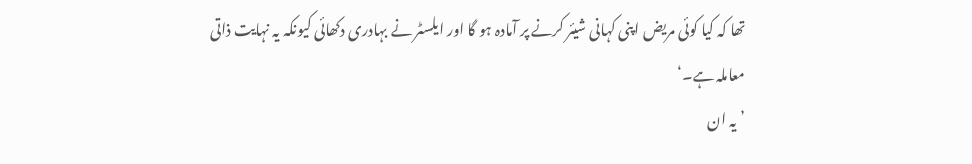تھا کہ کیا کوئی مریض اپنی کہانی شیئر کرنے پر آمادہ ہو گا اور ایلسٹر نے بہادری دکھائی کیونکہ یہ نہایت ذاتی معاملہ ہے۔‘
’یہ ان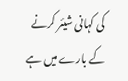کی کہانی شیئر کرنے کے بارے میں ہے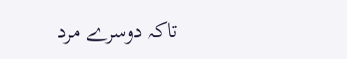تاکہ دوسرے مرد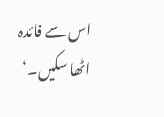اس سے فائدہ اٹھا سکیں۔‘